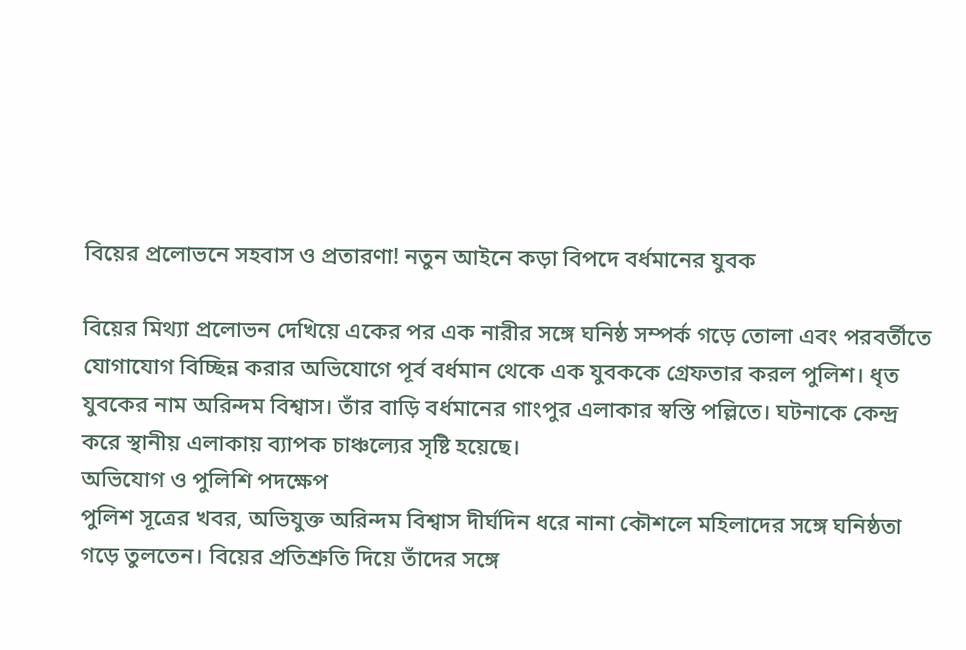বিয়ের প্রলোভনে সহবাস ও প্রতারণা! নতুন আইনে কড়া বিপদে বর্ধমানের যুবক

বিয়ের মিথ্যা প্রলোভন দেখিয়ে একের পর এক নারীর সঙ্গে ঘনিষ্ঠ সম্পর্ক গড়ে তোলা এবং পরবর্তীতে যোগাযোগ বিচ্ছিন্ন করার অভিযোগে পূর্ব বর্ধমান থেকে এক যুবককে গ্রেফতার করল পুলিশ। ধৃত যুবকের নাম অরিন্দম বিশ্বাস। তাঁর বাড়ি বর্ধমানের গাংপুর এলাকার স্বস্তি পল্লিতে। ঘটনাকে কেন্দ্র করে স্থানীয় এলাকায় ব্যাপক চাঞ্চল্যের সৃষ্টি হয়েছে।
অভিযোগ ও পুলিশি পদক্ষেপ
পুলিশ সূত্রের খবর, অভিযুক্ত অরিন্দম বিশ্বাস দীর্ঘদিন ধরে নানা কৌশলে মহিলাদের সঙ্গে ঘনিষ্ঠতা গড়ে তুলতেন। বিয়ের প্রতিশ্রুতি দিয়ে তাঁদের সঙ্গে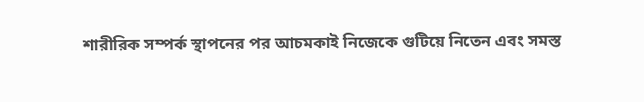শারীরিক সম্পর্ক স্থাপনের পর আচমকাই নিজেকে গুটিয়ে নিতেন এবং সমস্ত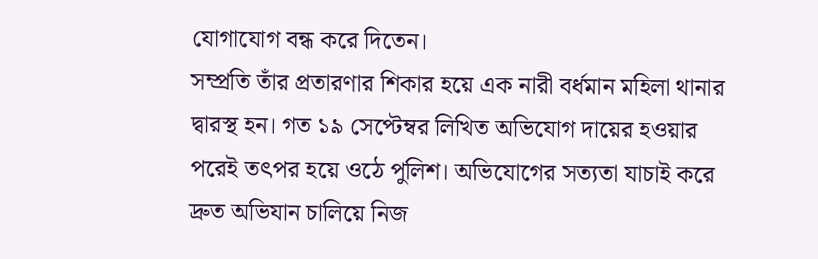যোগাযোগ বন্ধ করে দিতেন।
সম্প্রতি তাঁর প্রতারণার শিকার হয়ে এক নারী বর্ধমান মহিলা থানার দ্বারস্থ হন। গত ১৯ সেপ্টেম্বর লিখিত অভিযোগ দায়ের হওয়ার পরেই তৎপর হয়ে ওঠে পুলিশ। অভিযোগের সত্যতা যাচাই করে দ্রুত অভিযান চালিয়ে নিজ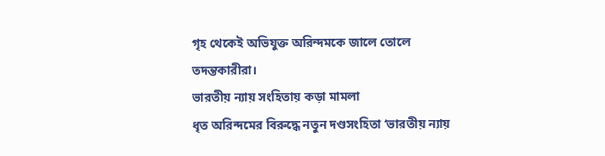গৃহ থেকেই অভিযুক্ত অরিন্দমকে জালে তোলে তদন্তকারীরা।
ভারতীয় ন্যায় সংহিতায় কড়া মামলা
ধৃত অরিন্দমের বিরুদ্ধে নতুন দণ্ডসংহিতা ‘ভারতীয় ন্যায়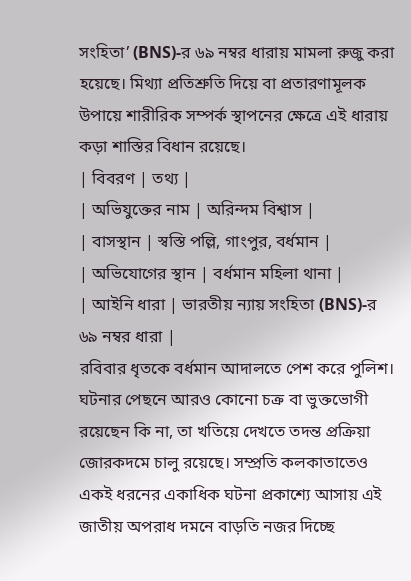সংহিতা’ (BNS)-র ৬৯ নম্বর ধারায় মামলা রুজু করা হয়েছে। মিথ্যা প্রতিশ্রুতি দিয়ে বা প্রতারণামূলক উপায়ে শারীরিক সম্পর্ক স্থাপনের ক্ষেত্রে এই ধারায় কড়া শাস্তির বিধান রয়েছে।
| বিবরণ | তথ্য |
| অভিযুক্তের নাম | অরিন্দম বিশ্বাস |
| বাসস্থান | স্বস্তি পল্লি, গাংপুর, বর্ধমান |
| অভিযোগের স্থান | বর্ধমান মহিলা থানা |
| আইনি ধারা | ভারতীয় ন্যায় সংহিতা (BNS)-র ৬৯ নম্বর ধারা |
রবিবার ধৃতকে বর্ধমান আদালতে পেশ করে পুলিশ। ঘটনার পেছনে আরও কোনো চক্র বা ভুক্তভোগী রয়েছেন কি না, তা খতিয়ে দেখতে তদন্ত প্রক্রিয়া জোরকদমে চালু রয়েছে। সম্প্রতি কলকাতাতেও একই ধরনের একাধিক ঘটনা প্রকাশ্যে আসায় এই জাতীয় অপরাধ দমনে বাড়তি নজর দিচ্ছে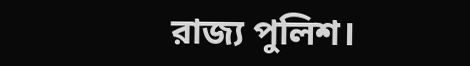রাজ্য পুলিশ।